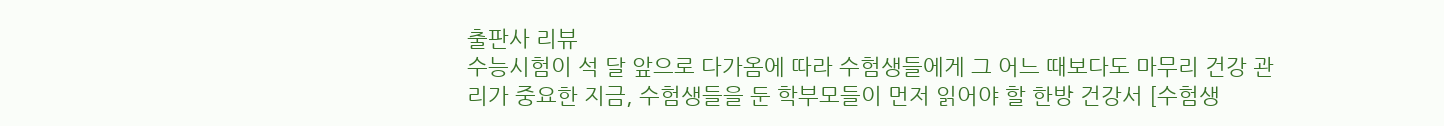출판사 리뷰
수능시험이 석 달 앞으로 다가옴에 따라 수험생들에게 그 어느 때보다도 마무리 건강 관리가 중요한 지금, 수험생들을 둔 학부모들이 먼저 읽어야 할 한방 건강서 [수험생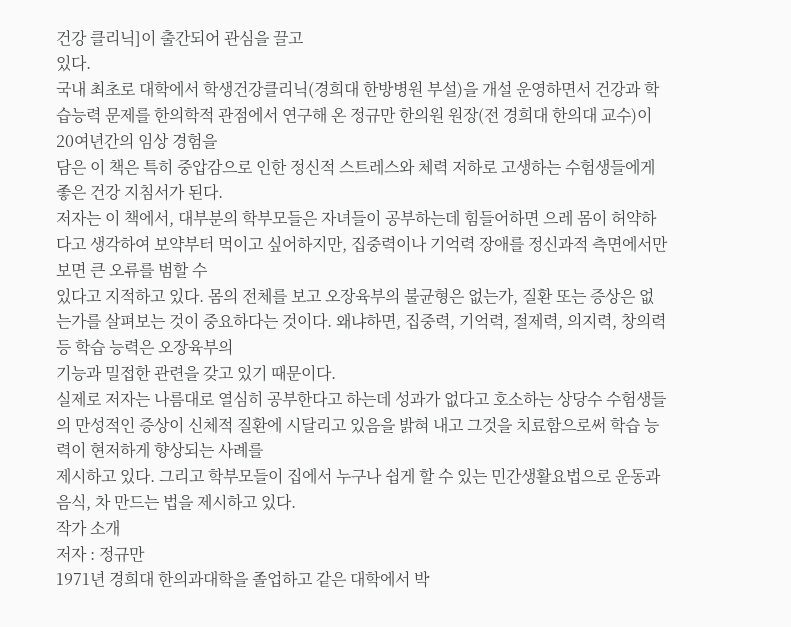건강 클리닉]이 출간되어 관심을 끌고
있다.
국내 최초로 대학에서 학생건강클리닉(경희대 한방병원 부설)을 개설 운영하면서 건강과 학습능력 문제를 한의학적 관점에서 연구해 온 정규만 한의원 원장(전 경희대 한의대 교수)이 20여년간의 임상 경험을
담은 이 책은 특히 중압감으로 인한 정신적 스트레스와 체력 저하로 고생하는 수험생들에게 좋은 건강 지침서가 된다.
저자는 이 책에서, 대부분의 학부모들은 자녀들이 공부하는데 힘들어하면 으레 몸이 허약하다고 생각하여 보약부터 먹이고 싶어하지만, 집중력이나 기억력 장애를 정신과적 측면에서만 보면 큰 오류를 범할 수
있다고 지적하고 있다. 몸의 전체를 보고 오장육부의 불균형은 없는가, 질환 또는 증상은 없는가를 살펴보는 것이 중요하다는 것이다. 왜냐하면, 집중력, 기억력, 절제력, 의지력, 창의력 등 학습 능력은 오장육부의
기능과 밀접한 관련을 갖고 있기 때문이다.
실제로 저자는 나름대로 열심히 공부한다고 하는데 성과가 없다고 호소하는 상당수 수험생들의 만성적인 증상이 신체적 질환에 시달리고 있음을 밝혀 내고 그것을 치료함으로써 학습 능력이 현저하게 향상되는 사례를
제시하고 있다. 그리고 학부모들이 집에서 누구나 쉽게 할 수 있는 민간생활요법으로 운동과 음식, 차 만드는 법을 제시하고 있다.
작가 소개
저자 : 정규만
1971년 경희대 한의과대학을 졸업하고 같은 대학에서 박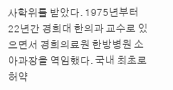사학위를 받았다. 1975년부터 22년간 경희대 한의과 교수로 있으면서 경희의료원 한방병원 소아과장을 역임했다. 국내 최초로 허약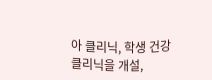아 클리닉, 학생 건강 클리닉을 개설,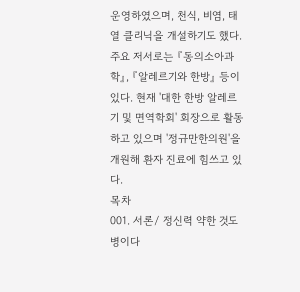운영하였으며, 천식, 비염, 태열 클리닉을 개설하기도 했다. 주요 저서로는 『동의소아과학』, 『알레르기와 한방』 등이 있다. 현재 '대한 한방 알레르기 및 면역학회' 회장으로 활동하고 있으며 '정규만한의원'을 개원해 환자 진료에 힘쓰고 있다.
목차
001. 서론/ 정신력 약한 것도 병이다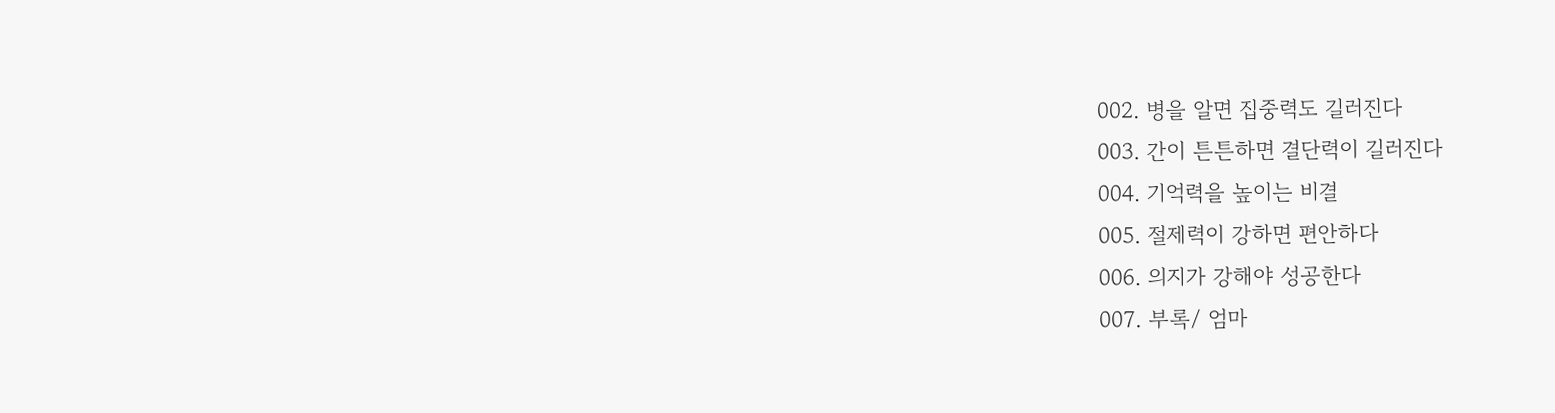002. 병을 알면 집중력도 길러진다
003. 간이 튼튼하면 결단력이 길러진다
004. 기억력을 높이는 비결
005. 절제력이 강하면 편안하다
006. 의지가 강해야 성공한다
007. 부록/ 엄마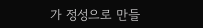가 정성으로 만들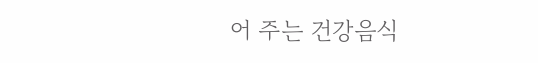어 주는 건강음식